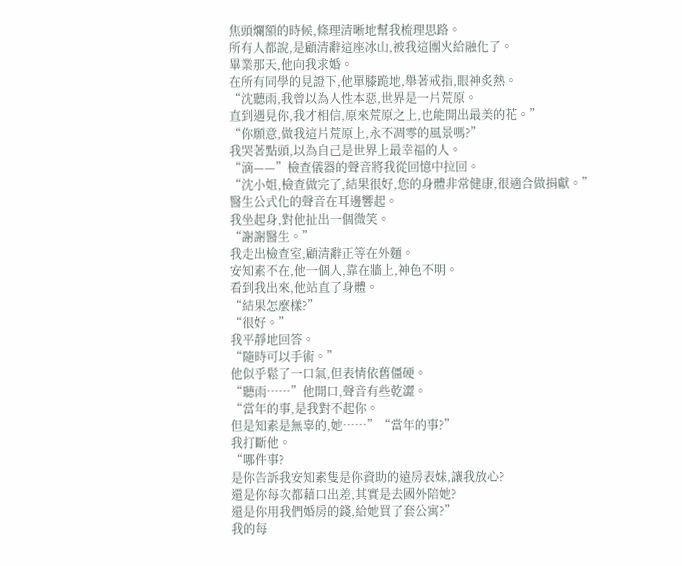焦頭爛額的時候,條理清晰地幫我梳理思路。
所有人都說,是顧清辭這座冰山,被我這團火給融化了。
畢業那天,他向我求婚。
在所有同學的見證下,他單膝跪地,舉著戒指,眼神炙熱。
“沈聽雨,我曾以為人性本惡,世界是一片荒原。
直到遇見你,我才相信,原來荒原之上,也能開出最美的花。”
“你願意,做我這片荒原上,永不凋零的風景嗎?”
我哭著點頭,以為自己是世界上最幸福的人。
“滴——”檢查儀器的聲音將我從回憶中拉回。
“沈小姐,檢查做完了,結果很好,您的身體非常健康,很適合做捐獻。”
醫生公式化的聲音在耳邊響起。
我坐起身,對他扯出一個微笑。
“謝謝醫生。”
我走出檢查室,顧清辭正等在外麵。
安知素不在,他一個人,靠在牆上,神色不明。
看到我出來,他站直了身體。
“結果怎麼樣?”
“很好。”
我平靜地回答。
“隨時可以手術。”
他似乎鬆了一口氣,但表情依舊僵硬。
“聽雨……”他開口,聲音有些乾澀。
“當年的事,是我對不起你。
但是知素是無辜的,她……”“當年的事?”
我打斷他。
“哪件事?
是你告訴我安知素隻是你資助的遠房表妹,讓我放心?
還是你每次都藉口出差,其實是去國外陪她?
還是你用我們婚房的錢,給她買了套公寓?”
我的每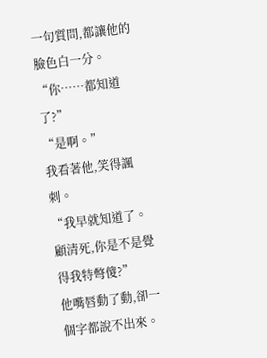一句質問,都讓他的臉色白一分。
“你……都知道了?”
“是啊。”
我看著他,笑得諷刺。
“我早就知道了。
顧清死,你是不是覺得我特彆傻?”
他嘴唇動了動,卻一個字都說不出來。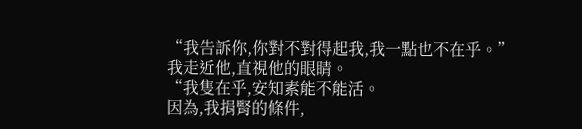“我告訴你,你對不對得起我,我一點也不在乎。”
我走近他,直視他的眼睛。
“我隻在乎,安知素能不能活。
因為,我捐腎的條件,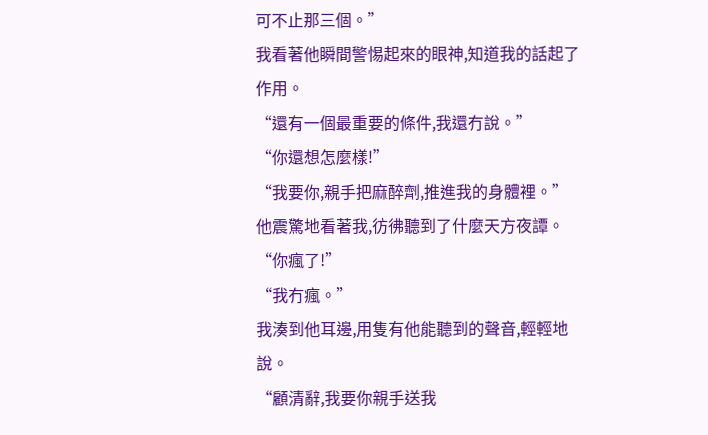可不止那三個。”
我看著他瞬間警惕起來的眼神,知道我的話起了作用。
“還有一個最重要的條件,我還冇說。”
“你還想怎麼樣!”
“我要你,親手把麻醉劑,推進我的身體裡。”
他震驚地看著我,彷彿聽到了什麼天方夜譚。
“你瘋了!”
“我冇瘋。”
我湊到他耳邊,用隻有他能聽到的聲音,輕輕地說。
“顧清辭,我要你親手送我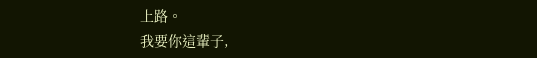上路。
我要你這輩子,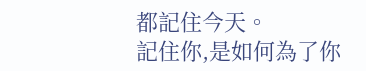都記住今天。
記住你,是如何為了你